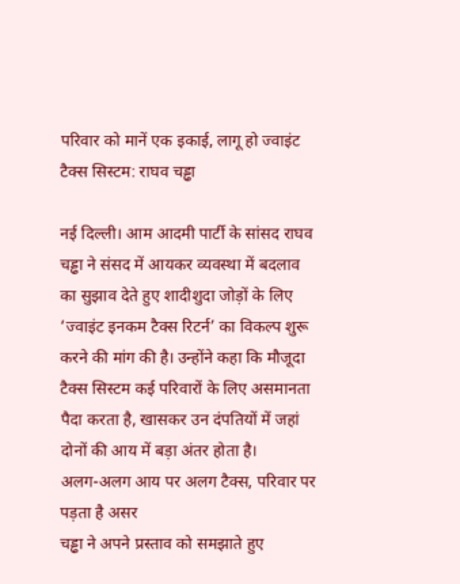परिवार को मानें एक इकाई, लागू हो ज्वाइंट टैक्स सिस्टम: राघव चड्ढा

नई दिल्ली। आम आदमी पार्टी के सांसद राघव चड्ढा ने संसद में आयकर व्यवस्था में बदलाव का सुझाव देते हुए शादीशुदा जोड़ों के लिए ‘ज्वाइंट इनकम टैक्स रिटर्न’ का विकल्प शुरू करने की मांग की है। उन्होंने कहा कि मौजूदा टैक्स सिस्टम कई परिवारों के लिए असमानता पैदा करता है, खासकर उन दंपतियों में जहां दोनों की आय में बड़ा अंतर होता है।
अलग-अलग आय पर अलग टैक्स, परिवार पर पड़ता है असर
चड्ढा ने अपने प्रस्ताव को समझाते हुए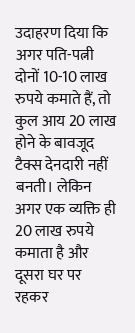उदाहरण दिया कि अगर पति-पत्नी दोनों 10-10 लाख रुपये कमाते हैं, तो कुल आय 20 लाख होने के बावजूद टैक्स देनदारी नहीं बनती। लेकिन अगर एक व्यक्ति ही 20 लाख रुपये कमाता है और दूसरा घर पर रहकर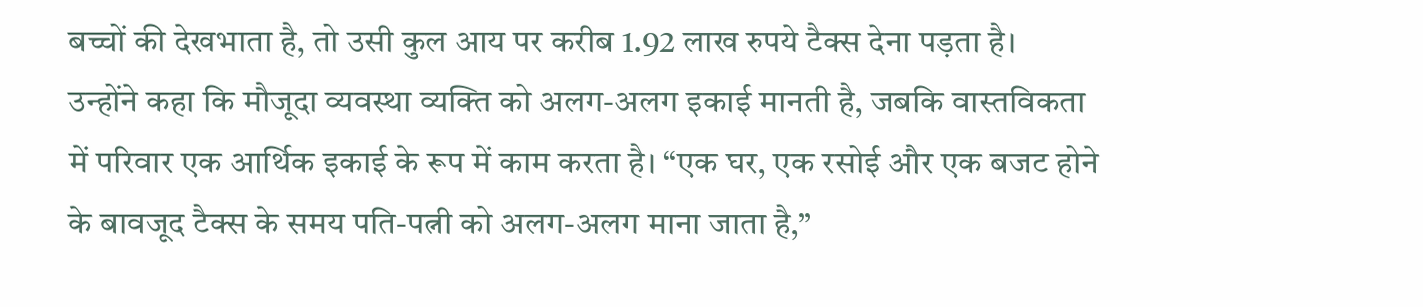बच्चों की देखभाता है, तो उसी कुल आय पर करीब 1.92 लाख रुपये टैक्स देना पड़ता है।
उन्होंने कहा कि मौजूदा व्यवस्था व्यक्ति को अलग-अलग इकाई मानती है, जबकि वास्तविकता में परिवार एक आर्थिक इकाई के रूप में काम करता है। “एक घर, एक रसोई और एक बजट होने के बावजूद टैक्स के समय पति-पत्नी को अलग-अलग माना जाता है,”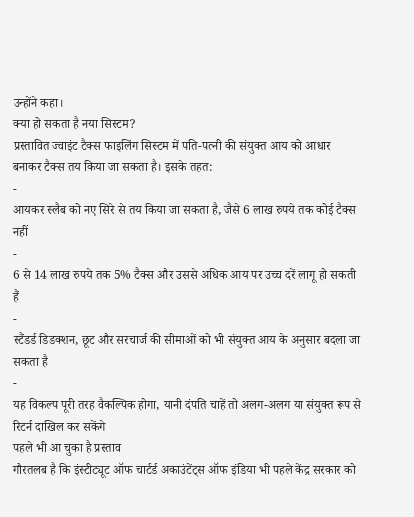उन्होंने कहा।
क्या हो सकता है नया सिस्टम?
प्रस्तावित ज्वाइंट टैक्स फाइलिंग सिस्टम में पति-पत्नी की संयुक्त आय को आधार बनाकर टैक्स तय किया जा सकता है। इसके तहत:
-
आयकर स्लैब को नए सिरे से तय किया जा सकता है, जैसे 6 लाख रुपये तक कोई टैक्स नहीं
-
6 से 14 लाख रुपये तक 5% टैक्स और उससे अधिक आय पर उच्च दरें लागू हो सकती हैं
-
स्टैंडर्ड डिडक्शन, छूट और सरचार्ज की सीमाओं को भी संयुक्त आय के अनुसार बदला जा सकता है
-
यह विकल्प पूरी तरह वैकल्पिक होगा, यानी दंपति चाहें तो अलग-अलग या संयुक्त रूप से रिटर्न दाखिल कर सकेंगे
पहले भी आ चुका है प्रस्ताव
गौरतलब है कि इंस्टीट्यूट ऑफ चार्टर्ड अकाउंटेंट्स ऑफ इंडिया भी पहले केंद्र सरकार को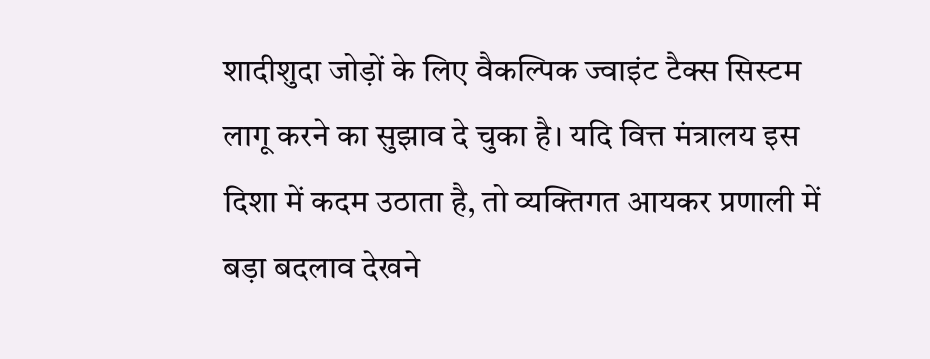शादीशुदा जोड़ों के लिए वैकल्पिक ज्वाइंट टैक्स सिस्टम लागू करने का सुझाव दे चुका है। यदि वित्त मंत्रालय इस दिशा में कदम उठाता है, तो व्यक्तिगत आयकर प्रणाली में बड़ा बदलाव देखने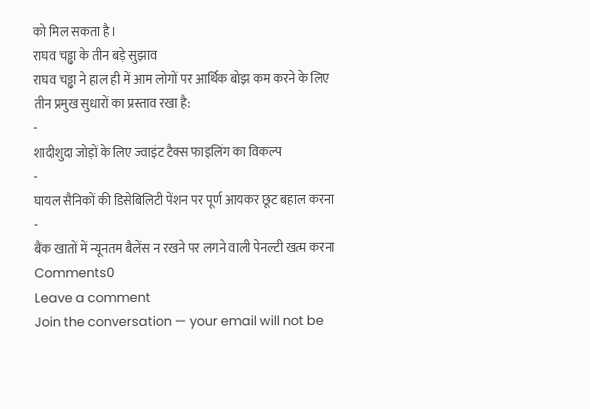को मिल सकता है।
राघव चड्ढा के तीन बड़े सुझाव
राघव चड्ढा ने हाल ही में आम लोगों पर आर्थिक बोझ कम करने के लिए तीन प्रमुख सुधारों का प्रस्ताव रखा है:
-
शादीशुदा जोड़ों के लिए ज्वाइंट टैक्स फाइलिंग का विकल्प
-
घायल सैनिकों की डिसेबिलिटी पेंशन पर पूर्ण आयकर छूट बहाल करना
-
बैंक खातों में न्यूनतम बैलेंस न रखने पर लगने वाली पेनल्टी खत्म करना
Comments0
Leave a comment
Join the conversation — your email will not be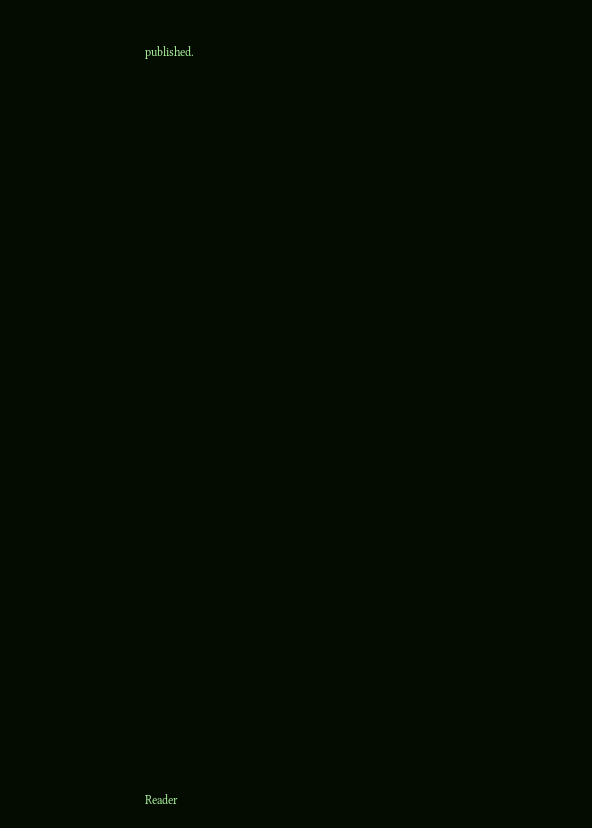published.




























Reader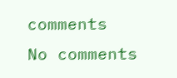comments
No comments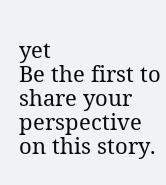yet
Be the first to share your perspective on this story.